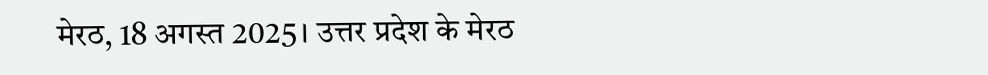मेरठ, 18 अगस्त 2025। उत्तर प्रदेश के मेरठ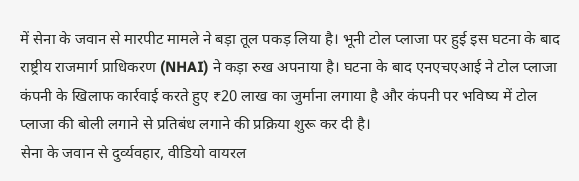में सेना के जवान से मारपीट मामले ने बड़ा तूल पकड़ लिया है। भूनी टोल प्लाजा पर हुई इस घटना के बाद राष्ट्रीय राजमार्ग प्राधिकरण (NHAI) ने कड़ा रुख अपनाया है। घटना के बाद एनएचएआई ने टोल प्लाजा कंपनी के खिलाफ कार्रवाई करते हुए ₹20 लाख का जुर्माना लगाया है और कंपनी पर भविष्य में टोल प्लाजा की बोली लगाने से प्रतिबंध लगाने की प्रक्रिया शुरू कर दी है।
सेना के जवान से दुर्व्यवहार, वीडियो वायरल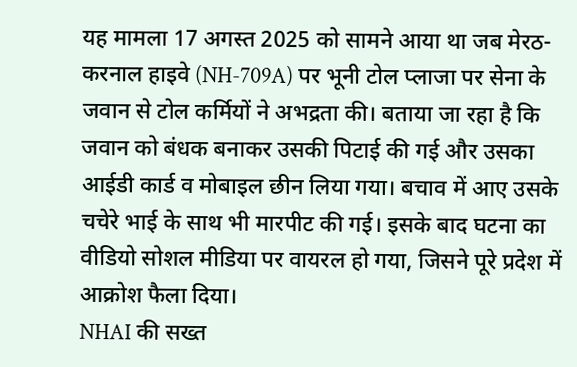यह मामला 17 अगस्त 2025 को सामने आया था जब मेरठ-करनाल हाइवे (NH-709A) पर भूनी टोल प्लाजा पर सेना के जवान से टोल कर्मियों ने अभद्रता की। बताया जा रहा है कि जवान को बंधक बनाकर उसकी पिटाई की गई और उसका आईडी कार्ड व मोबाइल छीन लिया गया। बचाव में आए उसके चचेरे भाई के साथ भी मारपीट की गई। इसके बाद घटना का वीडियो सोशल मीडिया पर वायरल हो गया, जिसने पूरे प्रदेश में आक्रोश फैला दिया।
NHAI की सख्त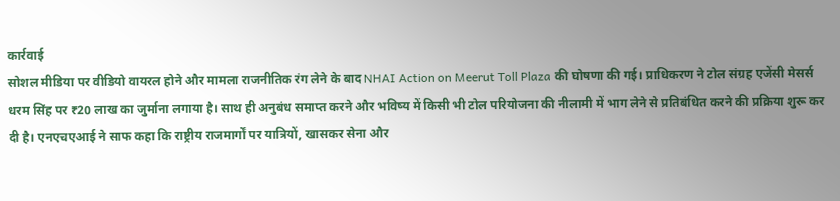कार्रवाई
सोशल मीडिया पर वीडियो वायरल होने और मामला राजनीतिक रंग लेने के बाद NHAI Action on Meerut Toll Plaza की घोषणा की गई। प्राधिकरण ने टोल संग्रह एजेंसी मेसर्स धरम सिंह पर ₹20 लाख का जुर्माना लगाया है। साथ ही अनुबंध समाप्त करने और भविष्य में किसी भी टोल परियोजना की नीलामी में भाग लेने से प्रतिबंधित करने की प्रक्रिया शुरू कर दी है। एनएचएआई ने साफ कहा कि राष्ट्रीय राजमार्गों पर यात्रियों, खासकर सेना और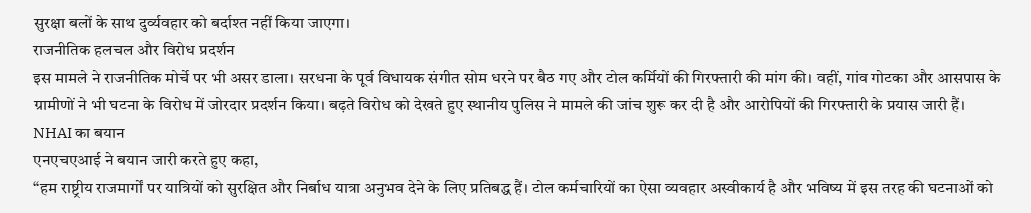सुरक्षा बलों के साथ दुर्व्यवहार को बर्दाश्त नहीं किया जाएगा।
राजनीतिक हलचल और विरोध प्रदर्शन
इस मामले ने राजनीतिक मोर्चे पर भी असर डाला। सरधना के पूर्व विधायक संगीत सोम धरने पर बैठ गए और टोल कर्मियों की गिरफ्तारी की मांग की। वहीं, गांव गोटका और आसपास के ग्रामीणों ने भी घटना के विरोध में जोरदार प्रदर्शन किया। बढ़ते विरोध को देखते हुए स्थानीय पुलिस ने मामले की जांच शुरू कर दी है और आरोपियों की गिरफ्तारी के प्रयास जारी हैं।
NHAI का बयान
एनएचएआई ने बयान जारी करते हुए कहा,
“हम राष्ट्रीय राजमार्गों पर यात्रियों को सुरक्षित और निर्बाध यात्रा अनुभव देने के लिए प्रतिबद्ध हैं। टोल कर्मचारियों का ऐसा व्यवहार अस्वीकार्य है और भविष्य में इस तरह की घटनाओं को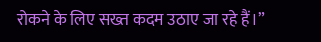रोकने के लिए सख्त कदम उठाए जा रहे हैं।”